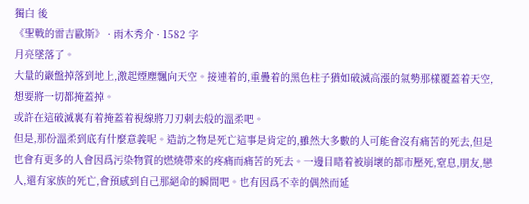獨白 後
《聖戰的雷吉歐斯》 · 雨木秀介 · 1582 字
月亮墜落了。
大量的巖盤掉落到地上,激起煙塵飄向天空。接連着的,重疊着的黑色柱子猶如破滅高漲的氣勢那樣覆蓋着天空,想要將一切都掩蓋掉。
或許在這破滅裏有着掩蓋着視線將刀刃刺去般的溫柔吧。
但是,那份溫柔到底有什麼意義呢。造訪之物是死亡這事是肯定的,雖然大多數的人可能會沒有痛苦的死去,但是也會有更多的人會因爲污染物質的燃燒帶來的疼痛而痛苦的死去。一邊目睹着被崩壞的都市壓死,窒息,朋友,戀人,還有家族的死亡,會預感到自己那絕命的瞬間吧。也有因爲不幸的偶然而延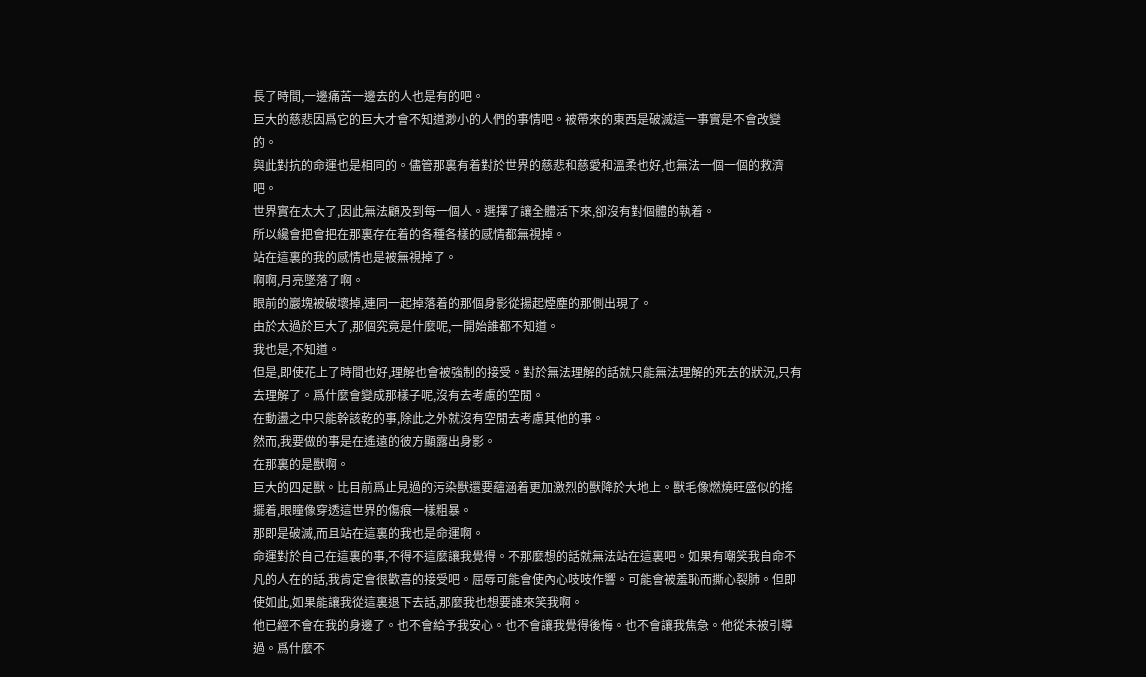長了時間,一邊痛苦一邊去的人也是有的吧。
巨大的慈悲因爲它的巨大才會不知道渺小的人們的事情吧。被帶來的東西是破滅這一事實是不會改變的。
與此對抗的命運也是相同的。儘管那裏有着對於世界的慈悲和慈愛和溫柔也好,也無法一個一個的救濟吧。
世界實在太大了,因此無法顧及到每一個人。選擇了讓全體活下來,卻沒有對個體的執着。
所以纔會把會把在那裏存在着的各種各樣的感情都無視掉。
站在這裏的我的感情也是被無視掉了。
啊啊,月亮墜落了啊。
眼前的巖塊被破壞掉,連同一起掉落着的那個身影從揚起煙塵的那側出現了。
由於太過於巨大了,那個究竟是什麼呢,一開始誰都不知道。
我也是,不知道。
但是,即使花上了時間也好,理解也會被強制的接受。對於無法理解的話就只能無法理解的死去的狀況,只有去理解了。爲什麼會變成那樣子呢,沒有去考慮的空閒。
在動盪之中只能幹該乾的事,除此之外就沒有空閒去考慮其他的事。
然而,我要做的事是在遙遠的彼方顯露出身影。
在那裏的是獸啊。
巨大的四足獸。比目前爲止見過的污染獸還要蘊涵着更加激烈的獸降於大地上。獸毛像燃燒旺盛似的搖擺着,眼瞳像穿透這世界的傷痕一樣粗暴。
那即是破滅,而且站在這裏的我也是命運啊。
命運對於自己在這裏的事,不得不這麼讓我覺得。不那麼想的話就無法站在這裏吧。如果有嘲笑我自命不凡的人在的話,我肯定會很歡喜的接受吧。屈辱可能會使內心吱吱作響。可能會被羞恥而撕心裂肺。但即使如此,如果能讓我從這裏退下去話,那麼我也想要誰來笑我啊。
他已經不會在我的身邊了。也不會給予我安心。也不會讓我覺得後悔。也不會讓我焦急。他從未被引導過。爲什麼不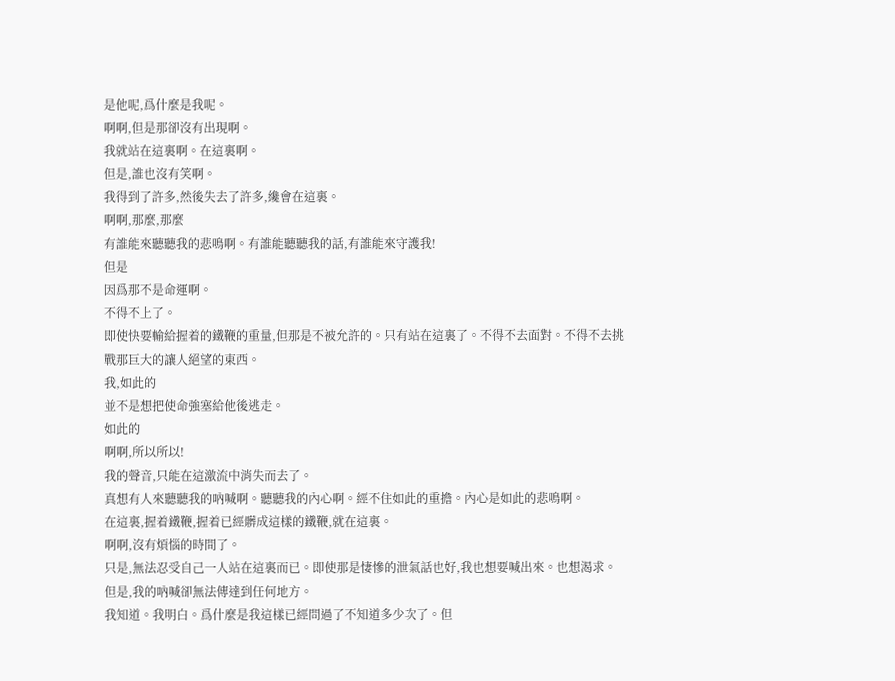是他呢,爲什麼是我呢。
啊啊,但是那卻沒有出現啊。
我就站在這裏啊。在這裏啊。
但是,誰也沒有笑啊。
我得到了許多,然後失去了許多,纔會在這裏。
啊啊,那麼,那麼
有誰能來聽聽我的悲鳴啊。有誰能聽聽我的話,有誰能來守護我!
但是
因爲那不是命運啊。
不得不上了。
即使快要輸給握着的鐵鞭的重量,但那是不被允許的。只有站在這裏了。不得不去面對。不得不去挑戰那巨大的讓人絕望的東西。
我,如此的
並不是想把使命強塞給他後逃走。
如此的
啊啊,所以所以!
我的聲音,只能在這激流中消失而去了。
真想有人來聽聽我的吶喊啊。聽聽我的內心啊。經不住如此的重擔。內心是如此的悲鳴啊。
在這裏,握着鐵鞭,握着已經髒成這樣的鐵鞭,就在這裏。
啊啊,沒有煩惱的時間了。
只是,無法忍受自己一人站在這裏而已。即使那是悽慘的泄氣話也好,我也想要喊出來。也想渴求。
但是,我的吶喊卻無法傳達到任何地方。
我知道。我明白。爲什麼是我這樣已經問過了不知道多少次了。但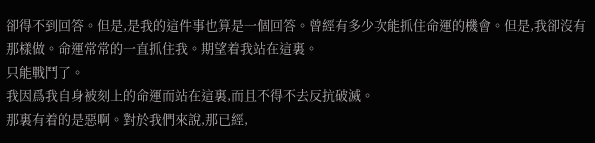卻得不到回答。但是,是我的這件事也算是一個回答。曾經有多少次能抓住命運的機會。但是,我卻沒有那樣做。命運常常的一直抓住我。期望着我站在這裏。
只能戰鬥了。
我因爲我自身被刻上的命運而站在這裏,而且不得不去反抗破滅。
那裏有着的是惡啊。對於我們來說,那已經,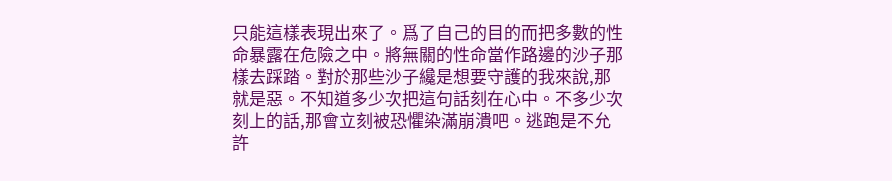只能這樣表現出來了。爲了自己的目的而把多數的性命暴露在危險之中。將無關的性命當作路邊的沙子那樣去踩踏。對於那些沙子纔是想要守護的我來說,那就是惡。不知道多少次把這句話刻在心中。不多少次刻上的話,那會立刻被恐懼染滿崩潰吧。逃跑是不允許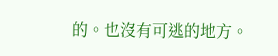的。也沒有可逃的地方。